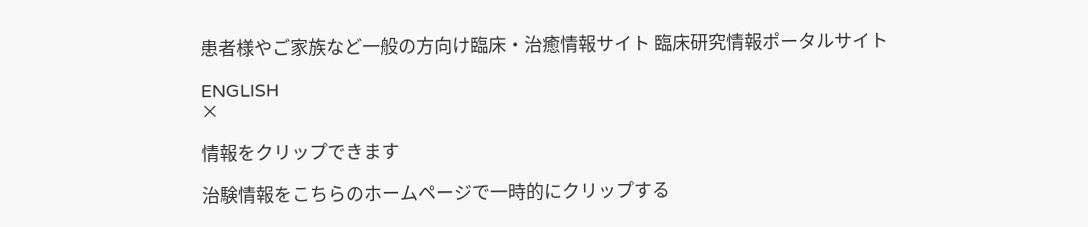患者様やご家族など一般の方向け臨床・治癒情報サイト 臨床研究情報ポータルサイト

ENGLISH
×

情報をクリップできます

治験情報をこちらのホームページで一時的にクリップする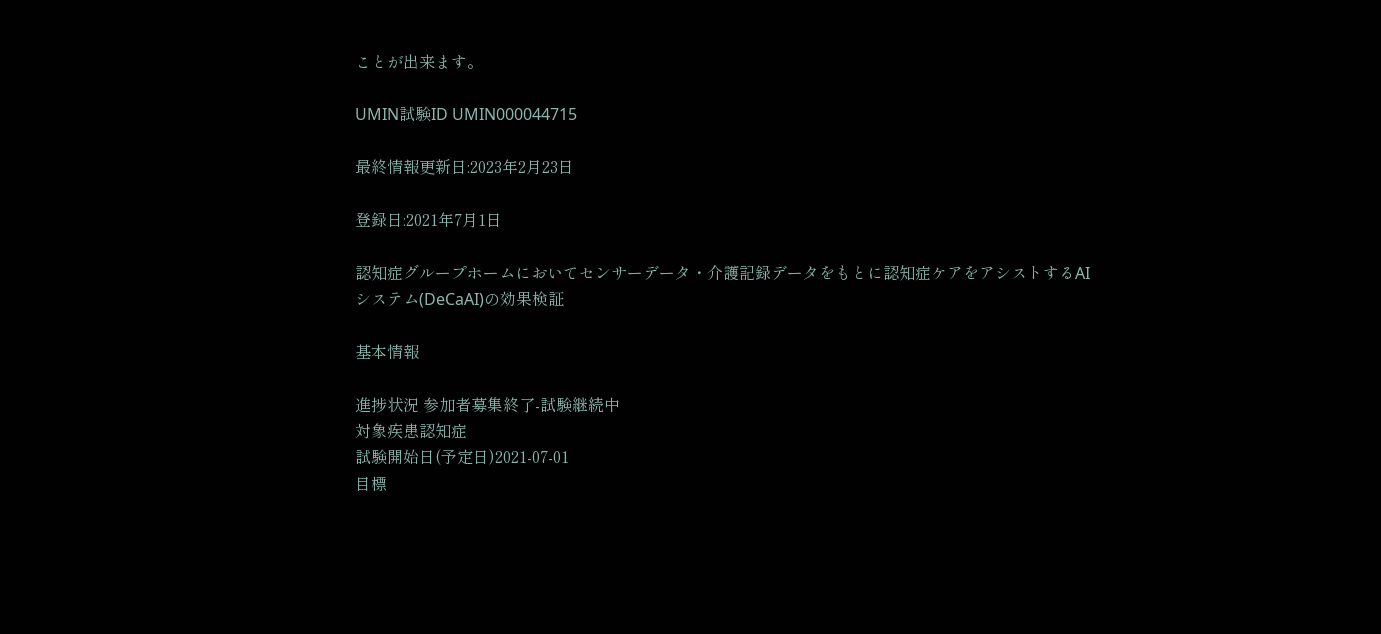ことが出来ます。

UMIN試験ID UMIN000044715

最終情報更新日:2023年2月23日

登録日:2021年7月1日

認知症グループホームにおいてセンサーデータ・介護記録データをもとに認知症ケアをアシストするAIシステム(DeCaAI)の効果検証

基本情報

進捗状況 参加者募集終了-試験継続中
対象疾患認知症
試験開始日(予定日)2021-07-01
目標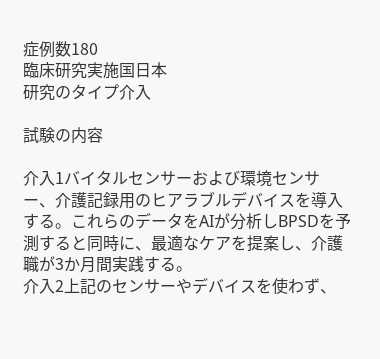症例数180
臨床研究実施国日本
研究のタイプ介入

試験の内容

介入1バイタルセンサーおよび環境センサー、介護記録用のヒアラブルデバイスを導入する。これらのデータをAIが分析しBPSDを予測すると同時に、最適なケアを提案し、介護職が3か月間実践する。
介入2上記のセンサーやデバイスを使わず、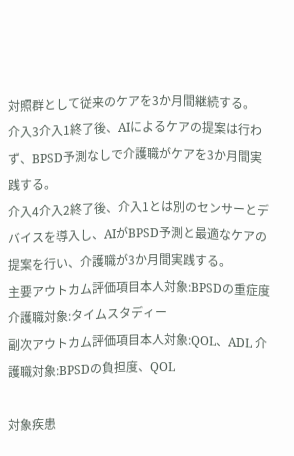対照群として従来のケアを3か月間継続する。
介入3介入1終了後、AIによるケアの提案は行わず、BPSD予測なしで介護職がケアを3か月間実践する。
介入4介入2終了後、介入1とは別のセンサーとデバイスを導入し、AIがBPSD予測と最適なケアの提案を行い、介護職が3か月間実践する。
主要アウトカム評価項目本人対象:BPSDの重症度 介護職対象:タイムスタディー
副次アウトカム評価項目本人対象:QOL、ADL 介護職対象:BPSDの負担度、QOL

対象疾患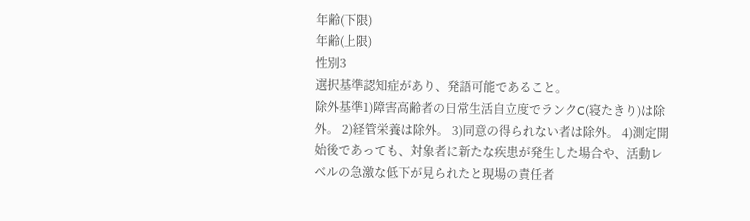年齢(下限)
年齢(上限)
性別3
選択基準認知症があり、発語可能であること。
除外基準1)障害高齢者の日常生活自立度でランクC(寝たきり)は除外。 2)経管栄養は除外。 3)同意の得られない者は除外。 4)測定開始後であっても、対象者に新たな疾患が発生した場合や、活動レベルの急激な低下が見られたと現場の責任者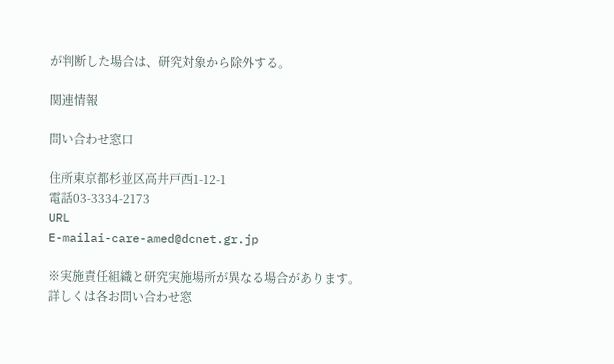が判断した場合は、研究対象から除外する。

関連情報

問い合わせ窓口

住所東京都杉並区高井戸西1-12-1
電話03-3334-2173
URL
E-mailai-care-amed@dcnet.gr.jp

※実施責任組織と研究実施場所が異なる場合があります。
詳しくは各お問い合わせ窓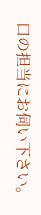口の担当にお伺い下さい。